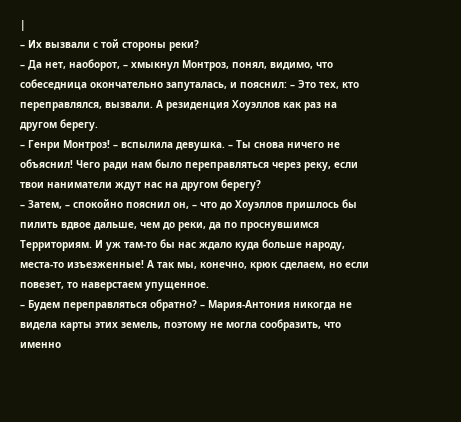|
– Их вызвали с той стороны реки?
– Да нет, наоборот, – хмыкнул Монтроз, понял, видимо, что собеседница окончательно запуталась, и пояснил: – Это тех, кто переправлялся, вызвали. А резиденция Хоуэллов как раз на другом берегу.
– Генри Монтроз! – вспылила девушка. – Ты снова ничего не объяснил! Чего ради нам было переправляться через реку, если твои наниматели ждут нас на другом берегу?
– Затем, – спокойно пояснил он, – что до Хоуэллов пришлось бы пилить вдвое дальше, чем до реки, да по проснувшимся Территориям. И уж там-то бы нас ждало куда больше народу, места-то изъезженные! А так мы, конечно, крюк сделаем, но если повезет, то наверстаем упущенное.
– Будем переправляться обратно? – Мария-Антония никогда не видела карты этих земель, поэтому не могла сообразить, что именно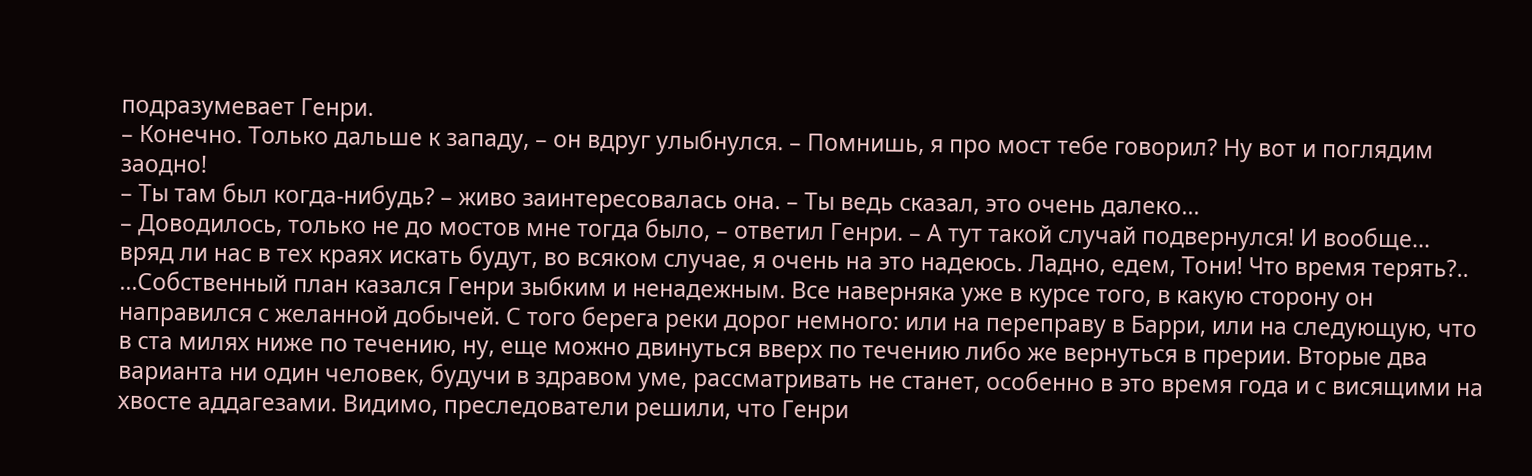подразумевает Генри.
– Конечно. Только дальше к западу, – он вдруг улыбнулся. – Помнишь, я про мост тебе говорил? Ну вот и поглядим заодно!
– Ты там был когда-нибудь? – живо заинтересовалась она. – Ты ведь сказал, это очень далеко…
– Доводилось, только не до мостов мне тогда было, – ответил Генри. – А тут такой случай подвернулся! И вообще… вряд ли нас в тех краях искать будут, во всяком случае, я очень на это надеюсь. Ладно, едем, Тони! Что время терять?..
…Собственный план казался Генри зыбким и ненадежным. Все наверняка уже в курсе того, в какую сторону он направился с желанной добычей. С того берега реки дорог немного: или на переправу в Барри, или на следующую, что в ста милях ниже по течению, ну, еще можно двинуться вверх по течению либо же вернуться в прерии. Вторые два варианта ни один человек, будучи в здравом уме, рассматривать не станет, особенно в это время года и с висящими на хвосте аддагезами. Видимо, преследователи решили, что Генри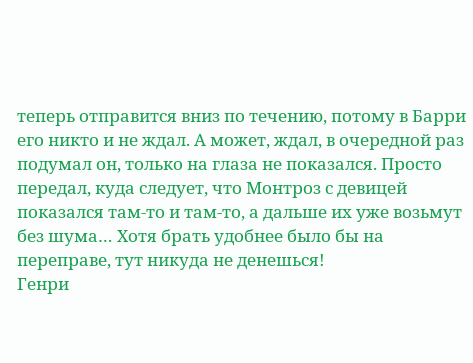теперь отправится вниз по течению, потому в Барри его никто и не ждал. А может, ждал, в очередной раз подумал он, только на глаза не показался. Просто передал, куда следует, что Монтроз с девицей показался там-то и там-то, а дальше их уже возьмут без шума… Хотя брать удобнее было бы на переправе, тут никуда не денешься!
Генри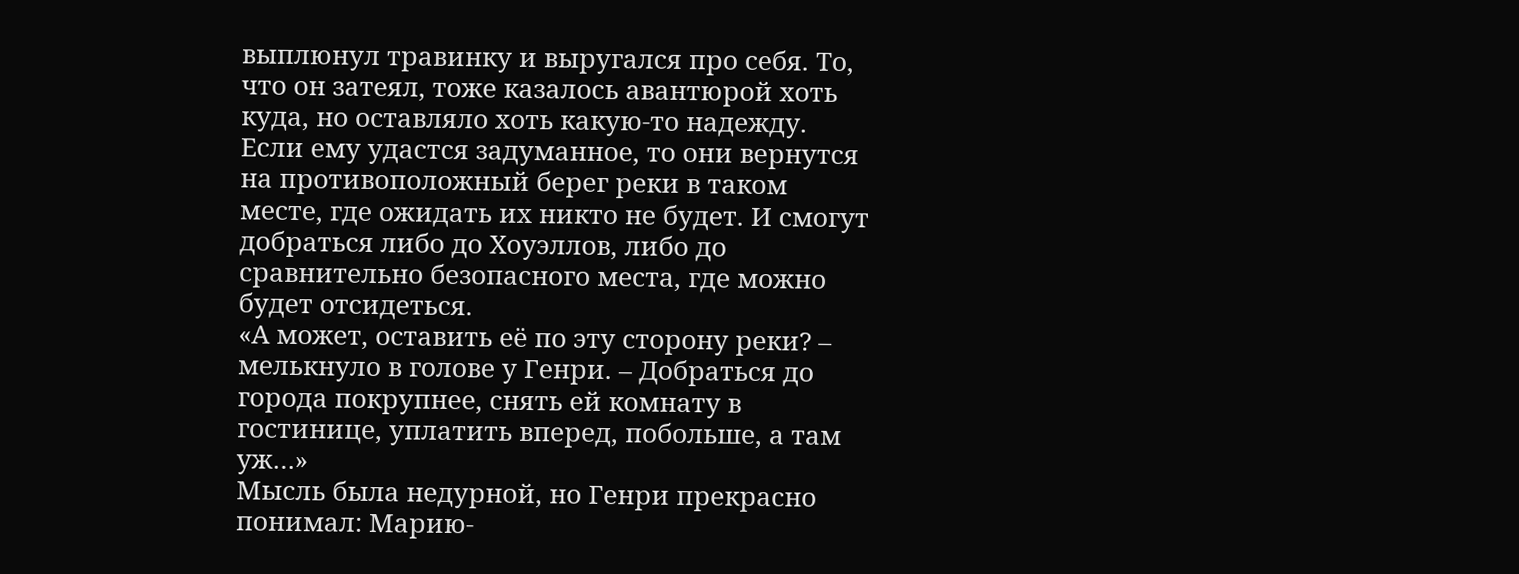выплюнул травинку и выругался про себя. То, что он затеял, тоже казалось авантюрой хоть куда, но оставляло хоть какую-то надежду. Если ему удастся задуманное, то они вернутся на противоположный берег реки в таком месте, где ожидать их никто не будет. И смогут добраться либо до Хоуэллов, либо до сравнительно безопасного места, где можно будет отсидеться.
«А может, оставить её по эту сторону реки? – мелькнуло в голове у Генри. – Добраться до города покрупнее, снять ей комнату в гостинице, уплатить вперед, побольше, а там уж…»
Мысль была недурной, но Генри прекрасно понимал: Марию-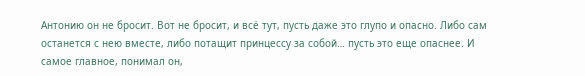Антонию он не бросит. Вот не бросит, и всё тут, пусть даже это глупо и опасно. Либо сам останется с нею вместе, либо потащит принцессу за собой… пусть это еще опаснее. И самое главное, понимал он,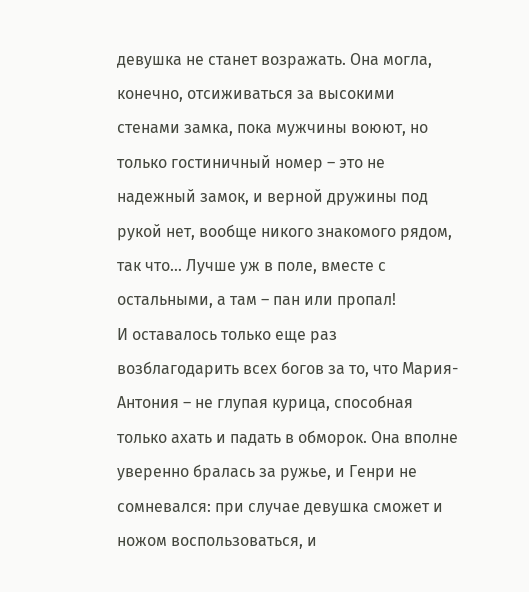девушка не станет возражать. Она могла, конечно, отсиживаться за высокими стенами замка, пока мужчины воюют, но только гостиничный номер – это не надежный замок, и верной дружины под рукой нет, вообще никого знакомого рядом, так что… Лучше уж в поле, вместе с остальными, а там – пан или пропал!
И оставалось только еще раз возблагодарить всех богов за то, что Мария-Антония – не глупая курица, способная только ахать и падать в обморок. Она вполне уверенно бралась за ружье, и Генри не сомневался: при случае девушка сможет и ножом воспользоваться, и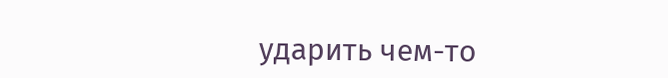ударить чем-то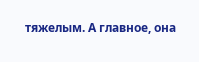тяжелым. А главное, она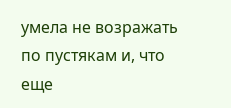умела не возражать по пустякам и, что еще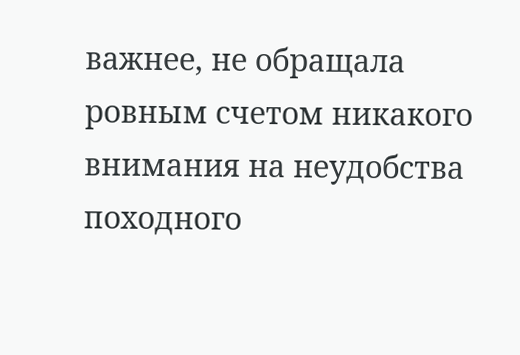важнее, не обращала ровным счетом никакого внимания на неудобства походного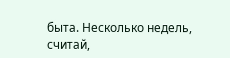быта. Несколько недель, считай,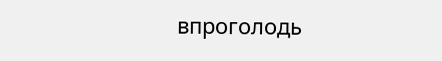впроголодь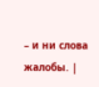– и ни слова жалобы. |